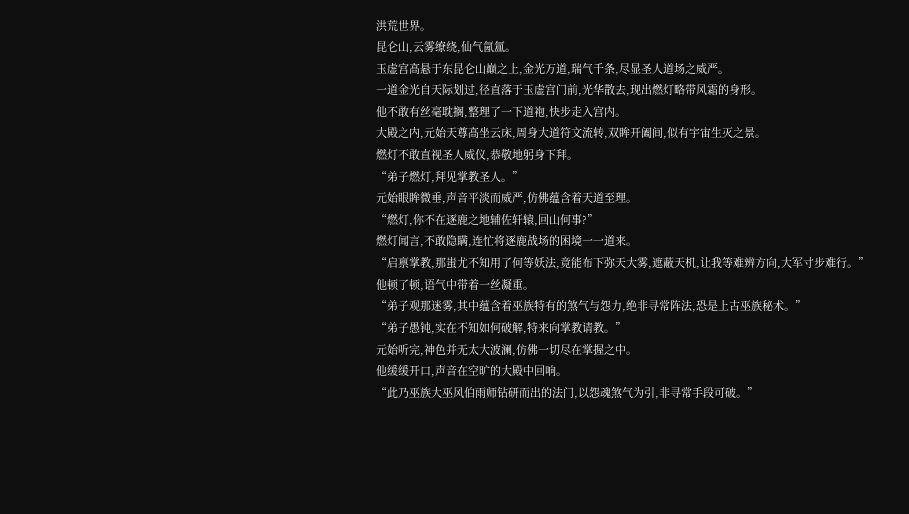洪荒世界。
昆仑山,云雾缭绕,仙气氤氲。
玉虚宫高悬于东昆仑山巅之上,金光万道,瑞气千条,尽显圣人道场之威严。
一道金光自天际划过,径直落于玉虚宫门前,光华散去,现出燃灯略带风霜的身形。
他不敢有丝毫耽搁,整理了一下道袍,快步走入宫内。
大殿之内,元始天尊高坐云床,周身大道符文流转,双眸开阖间,似有宇宙生灭之景。
燃灯不敢直视圣人威仪,恭敬地躬身下拜。
“弟子燃灯,拜见掌教圣人。”
元始眼眸微垂,声音平淡而威严,仿佛蕴含着天道至理。
“燃灯,你不在逐鹿之地辅佐轩辕,回山何事?”
燃灯闻言,不敢隐瞒,连忙将逐鹿战场的困境一一道来。
“启禀掌教,那蚩尤不知用了何等妖法,竟能布下弥天大雾,遮蔽天机,让我等难辨方向,大军寸步难行。”
他顿了顿,语气中带着一丝凝重。
“弟子观那迷雾,其中蕴含着巫族特有的煞气与怨力,绝非寻常阵法,恐是上古巫族秘术。”
“弟子愚钝,实在不知如何破解,特来向掌教请教。”
元始听完,神色并无太大波澜,仿佛一切尽在掌握之中。
他缓缓开口,声音在空旷的大殿中回响。
“此乃巫族大巫风伯雨师钻研而出的法门,以怨魂煞气为引,非寻常手段可破。”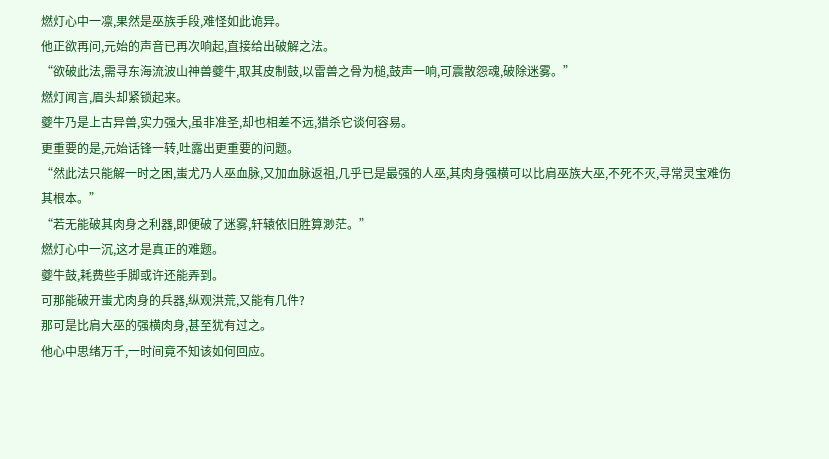燃灯心中一凛,果然是巫族手段,难怪如此诡异。
他正欲再问,元始的声音已再次响起,直接给出破解之法。
“欲破此法,需寻东海流波山神兽夔牛,取其皮制鼓,以雷兽之骨为槌,鼓声一响,可震散怨魂,破除迷雾。”
燃灯闻言,眉头却紧锁起来。
夔牛乃是上古异兽,实力强大,虽非准圣,却也相差不远,猎杀它谈何容易。
更重要的是,元始话锋一转,吐露出更重要的问题。
“然此法只能解一时之困,蚩尤乃人巫血脉,又加血脉返祖,几乎已是最强的人巫,其肉身强横可以比肩巫族大巫,不死不灭,寻常灵宝难伤其根本。”
“若无能破其肉身之利器,即便破了迷雾,轩辕依旧胜算渺茫。”
燃灯心中一沉,这才是真正的难题。
夔牛鼓,耗费些手脚或许还能弄到。
可那能破开蚩尤肉身的兵器,纵观洪荒,又能有几件?
那可是比肩大巫的强横肉身,甚至犹有过之。
他心中思绪万千,一时间竟不知该如何回应。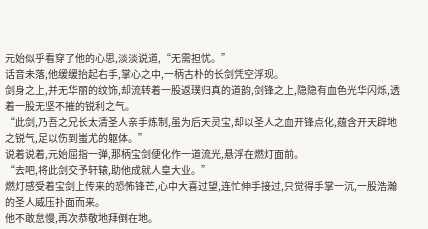元始似乎看穿了他的心思,淡淡说道,“无需担忧。”
话音未落,他缓缓抬起右手,掌心之中,一柄古朴的长剑凭空浮现。
剑身之上,并无华丽的纹饰,却流转着一股返璞归真的道韵,剑锋之上,隐隐有血色光华闪烁,透着一股无坚不摧的锐利之气。
“此剑,乃吾之兄长太清圣人亲手炼制,虽为后天灵宝,却以圣人之血开锋点化,蕴含开天辟地之锐气,足以伤到蚩尤的躯体。”
说着说着,元始屈指一弹,那柄宝剑便化作一道流光,悬浮在燃灯面前。
“去吧,将此剑交予轩辕,助他成就人皇大业。”
燃灯感受着宝剑上传来的恐怖锋芒,心中大喜过望,连忙伸手接过,只觉得手掌一沉,一股浩瀚的圣人威压扑面而来。
他不敢怠慢,再次恭敬地拜倒在地。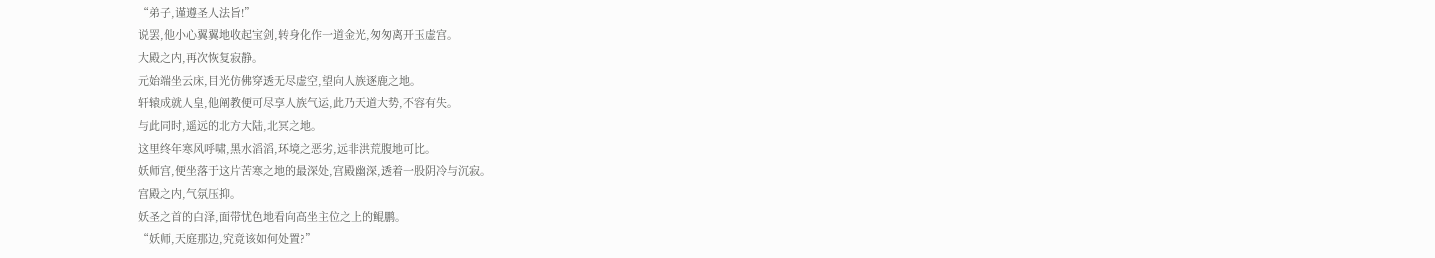“弟子,谨遵圣人法旨!”
说罢,他小心翼翼地收起宝剑,转身化作一道金光,匆匆离开玉虚宫。
大殿之内,再次恢复寂静。
元始端坐云床,目光仿佛穿透无尽虚空,望向人族逐鹿之地。
轩辕成就人皇,他阐教便可尽享人族气运,此乃天道大势,不容有失。
与此同时,遥远的北方大陆,北冥之地。
这里终年寒风呼啸,黑水滔滔,环境之恶劣,远非洪荒腹地可比。
妖师宫,便坐落于这片苦寒之地的最深处,宫殿幽深,透着一股阴冷与沉寂。
宫殿之内,气氛压抑。
妖圣之首的白泽,面带忧色地看向高坐主位之上的鲲鹏。
“妖师,天庭那边,究竟该如何处置?”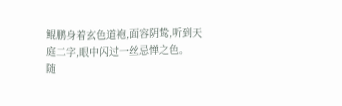鲲鹏身着玄色道袍,面容阴鸷,听到天庭二字,眼中闪过一丝忌惮之色。
随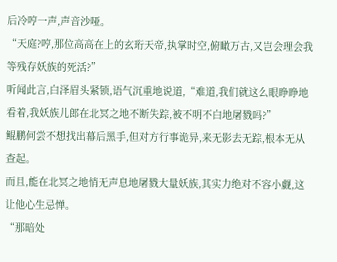后冷哼一声,声音沙哑。
“天庭?哼,那位高高在上的玄珩天帝,执掌时空,俯瞰万古,又岂会理会我等残存妖族的死活?”
听闻此言,白泽眉头紧锁,语气沉重地说道,“难道,我们就这么眼睁睁地看着,我妖族儿郎在北冥之地不断失踪,被不明不白地屠戮吗?”
鲲鹏何尝不想找出幕后黑手,但对方行事诡异,来无影去无踪,根本无从查起。
而且,能在北冥之地悄无声息地屠戮大量妖族,其实力绝对不容小觑,这让他心生忌惮。
“那暗处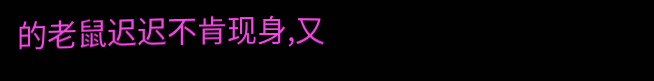的老鼠迟迟不肯现身,又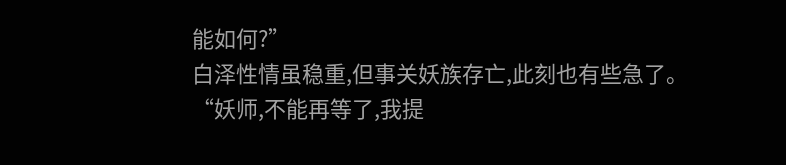能如何?”
白泽性情虽稳重,但事关妖族存亡,此刻也有些急了。
“妖师,不能再等了,我提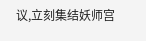议,立刻集结妖师宫